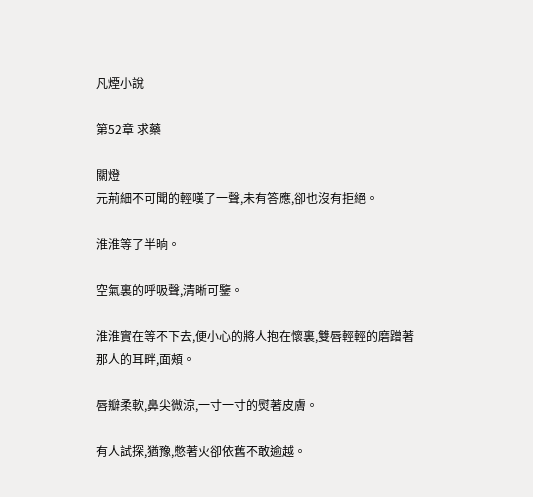凡煙小說

第52章 求藥

關燈
元荊細不可聞的輕嘆了一聲,未有答應,卻也沒有拒絕。

淮淮等了半晌。

空氣裏的呼吸聲,清晰可鑒。

淮淮實在等不下去,便小心的將人抱在懷裏,雙唇輕輕的磨蹭著那人的耳畔,面頰。

唇瓣柔軟,鼻尖微涼,一寸一寸的熨著皮膚。

有人試探,猶豫,憋著火卻依舊不敢逾越。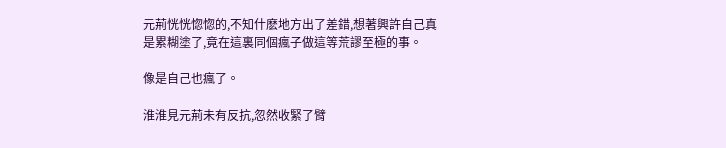元荊恍恍惚惚的,不知什麽地方出了差錯,想著興許自己真是累糊塗了,竟在這裏同個瘋子做這等荒謬至極的事。

像是自己也瘋了。

淮淮見元荊未有反抗,忽然收緊了臂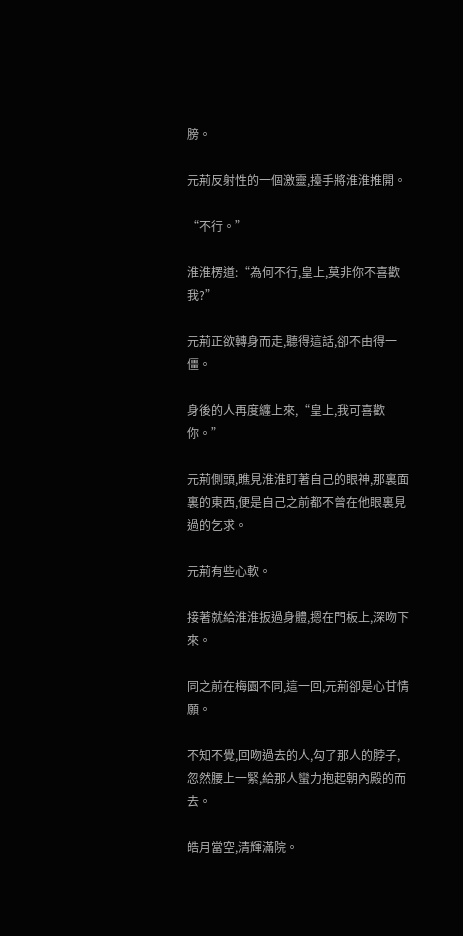膀。

元荊反射性的一個激靈,擡手將淮淮推開。

“不行。”

淮淮楞道:“為何不行,皇上,莫非你不喜歡我?”

元荊正欲轉身而走,聽得這話,卻不由得一僵。

身後的人再度纏上來,“皇上,我可喜歡你。”

元荊側頭,瞧見淮淮盯著自己的眼神,那裏面裏的東西,便是自己之前都不曾在他眼裏見過的乞求。

元荊有些心軟。

接著就給淮淮扳過身體,摁在門板上,深吻下來。

同之前在梅園不同,這一回,元荊卻是心甘情願。

不知不覺,回吻過去的人,勾了那人的脖子,忽然腰上一緊,給那人蠻力抱起朝內殿的而去。

皓月當空,清輝滿院。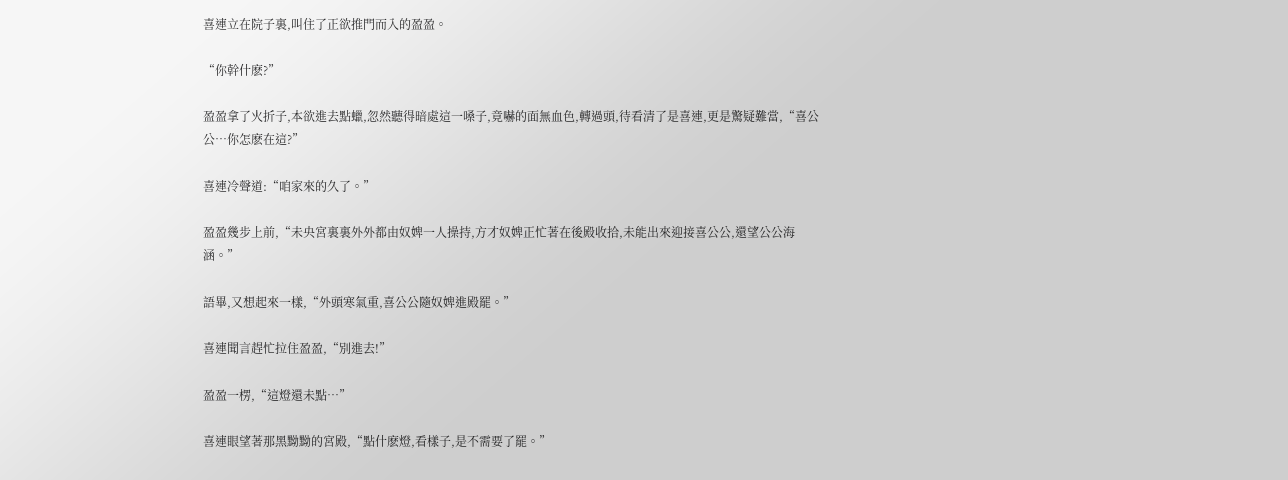喜連立在院子裏,叫住了正欲推門而入的盈盈。

“你幹什麽?”

盈盈拿了火折子,本欲進去點蠟,忽然聽得暗處這一嗓子,竟嚇的面無血色,轉過頭,待看清了是喜連,更是驚疑難當,“喜公公…你怎麽在這?”

喜連冷聲道:“咱家來的久了。”

盈盈幾步上前,“未央宮裏裏外外都由奴婢一人操持,方才奴婢正忙著在後殿收拾,未能出來迎接喜公公,還望公公海涵。”

語畢,又想起來一樣,“外頭寒氣重,喜公公隨奴婢進殿罷。”

喜連聞言趕忙拉住盈盈,“別進去!”

盈盈一楞,“這燈還未點…”

喜連眼望著那黑黝黝的宮殿,“點什麽燈,看樣子,是不需要了罷。”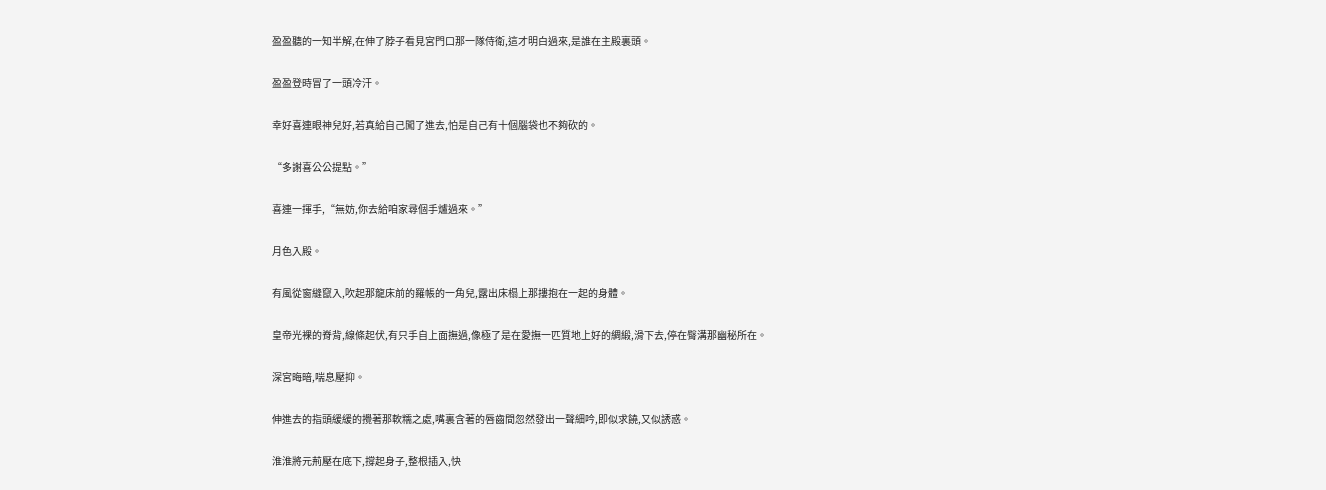盈盈聽的一知半解,在伸了脖子看見宮門口那一隊侍衛,這才明白過來,是誰在主殿裏頭。

盈盈登時冒了一頭冷汗。

幸好喜連眼神兒好,若真給自己闖了進去,怕是自己有十個腦袋也不夠砍的。

“多謝喜公公提點。”

喜連一揮手,“無妨,你去給咱家尋個手爐過來。”

月色入殿。

有風從窗縫竄入,吹起那龍床前的羅帳的一角兒,露出床榻上那摟抱在一起的身體。

皇帝光裸的脊背,線條起伏,有只手自上面撫過,像極了是在愛撫一匹質地上好的綢緞,滑下去,停在臀溝那幽秘所在。

深宮晦暗,喘息壓抑。

伸進去的指頭緩緩的攪著那軟糯之處,嘴裏含著的唇齒間忽然發出一聲細吟,即似求饒,又似誘惑。

淮淮將元荊壓在底下,撐起身子,整根插入,快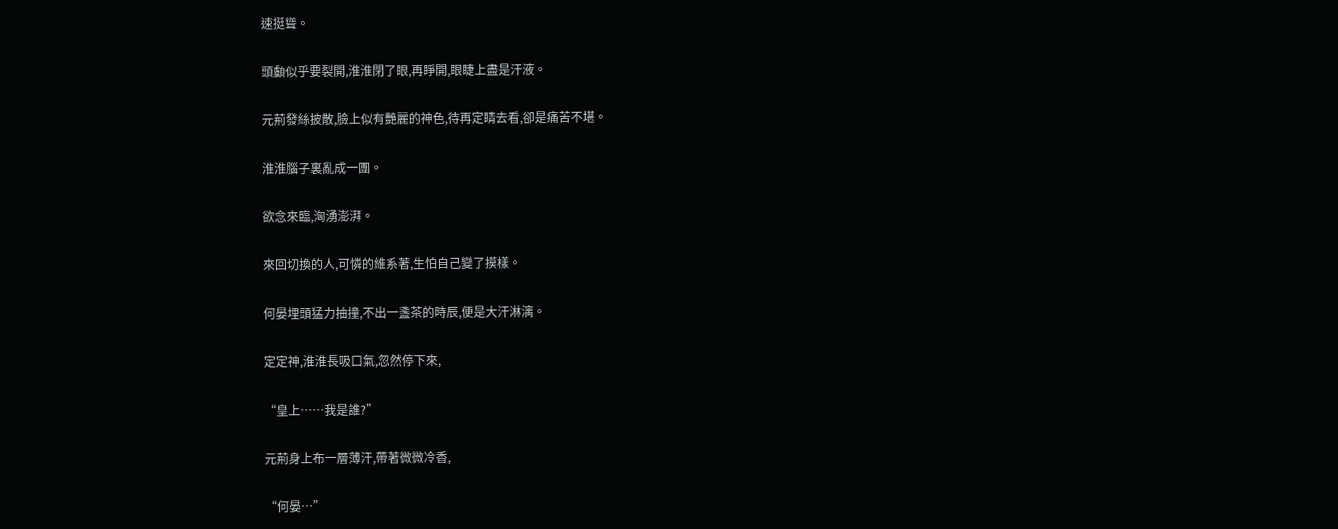速挺聳。

頭顱似乎要裂開,淮淮閉了眼,再睜開,眼睫上盡是汗液。

元荊發絲披散,臉上似有艷麗的神色,待再定睛去看,卻是痛苦不堪。

淮淮腦子裏亂成一團。

欲念來臨,洶湧澎湃。

來回切換的人,可憐的維系著,生怕自己變了摸樣。

何晏埋頭猛力抽撞,不出一盞茶的時辰,便是大汗淋漓。

定定神,淮淮長吸口氣,忽然停下來,

“皇上……我是誰?”

元荊身上布一層薄汗,帶著微微冷香,

“何晏…”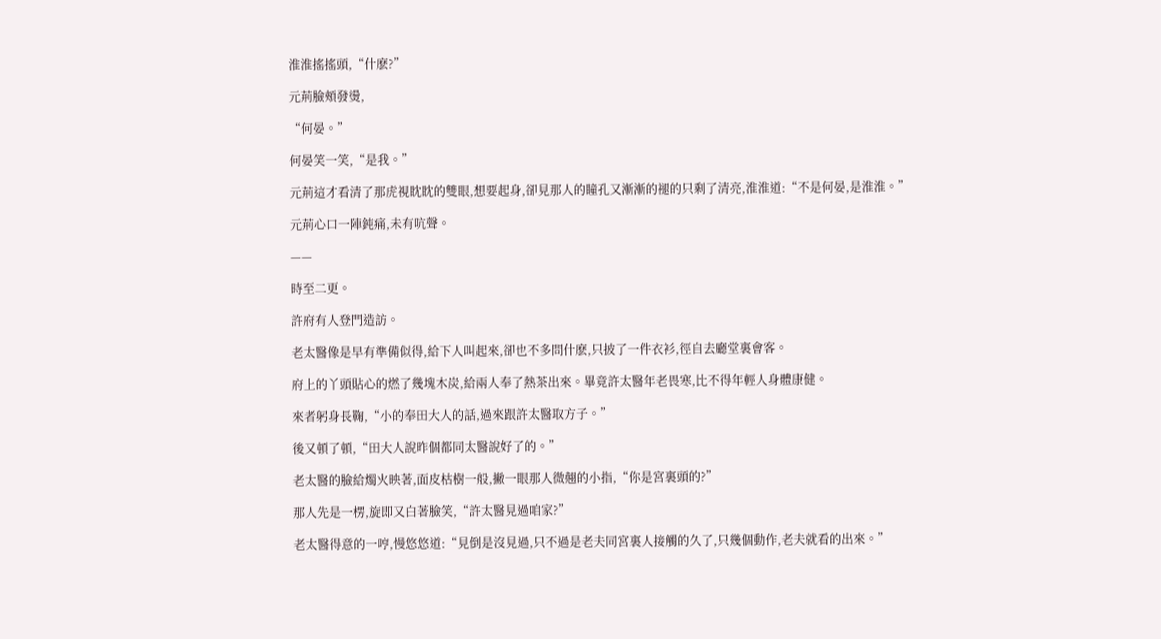淮淮搖搖頭,“什麽?”

元荊臉頰發燙,

“何晏。”

何晏笑一笑,“是我。”

元荊這才看清了那虎視眈眈的雙眼,想要起身,卻見那人的瞳孔又漸漸的褪的只剩了清亮,淮淮道:“不是何晏,是淮淮。”

元荊心口一陣鈍痛,未有吭聲。

——

時至二更。

許府有人登門造訪。

老太醫像是早有準備似得,給下人叫起來,卻也不多問什麽,只披了一件衣衫,徑自去廳堂裏會客。

府上的丫頭貼心的燃了幾塊木炭,給兩人奉了熱茶出來。畢竟許太醫年老畏寒,比不得年輕人身體康健。

來者躬身長鞠,“小的奉田大人的話,過來跟許太醫取方子。”

後又頓了頓,“田大人說昨個都同太醫說好了的。”

老太醫的臉給燭火映著,面皮枯樹一般,撇一眼那人微翹的小指,“你是宮裏頭的?”

那人先是一楞,旋即又白著臉笑,“許太醫見過咱家?”

老太醫得意的一哼,慢悠悠道:“見倒是沒見過,只不過是老夫同宮裏人接觸的久了,只幾個動作,老夫就看的出來。”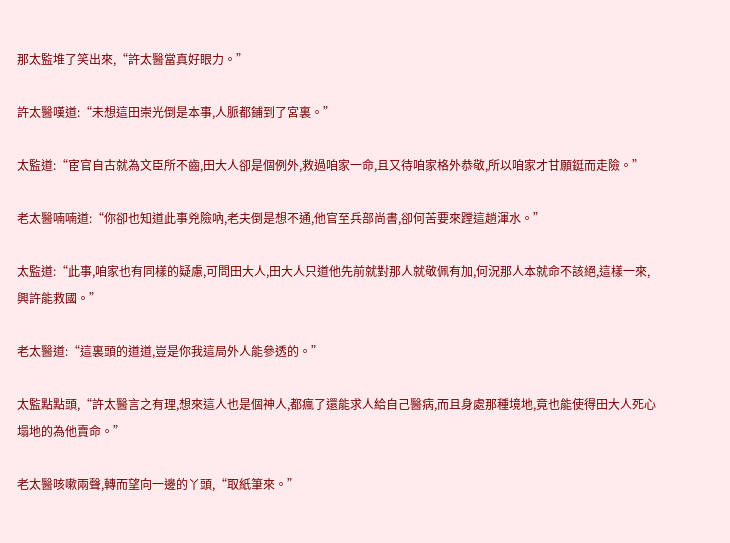那太監堆了笑出來,“許太醫當真好眼力。”

許太醫嘆道:“未想這田崇光倒是本事,人脈都鋪到了宮裏。”

太監道:“宦官自古就為文臣所不齒,田大人卻是個例外,救過咱家一命,且又待咱家格外恭敬,所以咱家才甘願鋌而走險。”

老太醫喃喃道:“你卻也知道此事兇險吶,老夫倒是想不通,他官至兵部尚書,卻何苦要來蹚這趟渾水。”

太監道:“此事,咱家也有同樣的疑慮,可問田大人,田大人只道他先前就對那人就敬佩有加,何況那人本就命不該絕,這樣一來,興許能救國。”

老太醫道:“這裏頭的道道,豈是你我這局外人能參透的。”

太監點點頭,“許太醫言之有理,想來這人也是個神人,都瘋了還能求人給自己醫病,而且身處那種境地,竟也能使得田大人死心塌地的為他賣命。”

老太醫咳嗽兩聲,轉而望向一邊的丫頭,“取紙筆來。”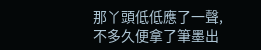那丫頭低低應了一聲,不多久便拿了筆墨出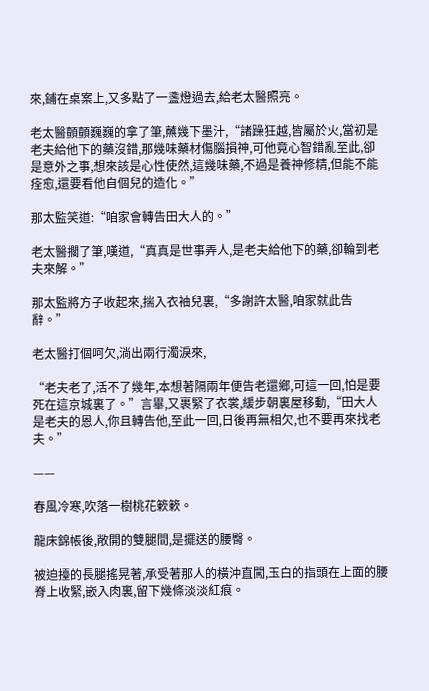來,鋪在桌案上,又多點了一盞燈過去,給老太醫照亮。

老太醫顫顫巍巍的拿了筆,蘸幾下墨汁,“諸躁狂越,皆屬於火,當初是老夫給他下的藥沒錯,那幾味藥材傷腦損神,可他竟心智錯亂至此,卻是意外之事,想來該是心性使然,這幾味藥,不過是養神修精,但能不能痊愈,還要看他自個兒的造化。”

那太監笑道:“咱家會轉告田大人的。”

老太醫擱了筆,嘆道,“真真是世事弄人,是老夫給他下的藥,卻輪到老夫來解。”

那太監將方子收起來,揣入衣袖兒裏,“多謝許太醫,咱家就此告辭。”

老太醫打個呵欠,淌出兩行濁淚來,

“老夫老了,活不了幾年,本想著隔兩年便告老還鄉,可這一回,怕是要死在這京城裏了。”言畢,又裹緊了衣裳,緩步朝裏屋移動,“田大人是老夫的恩人,你且轉告他,至此一回,日後再無相欠,也不要再來找老夫。”

——

春風冷寒,吹落一樹桃花簌簌。

龍床錦帳後,敞開的雙腿間,是擺送的腰臀。

被迫擡的長腿搖晃著,承受著那人的橫沖直闖,玉白的指頭在上面的腰脊上收緊,嵌入肉裏,留下幾條淡淡紅痕。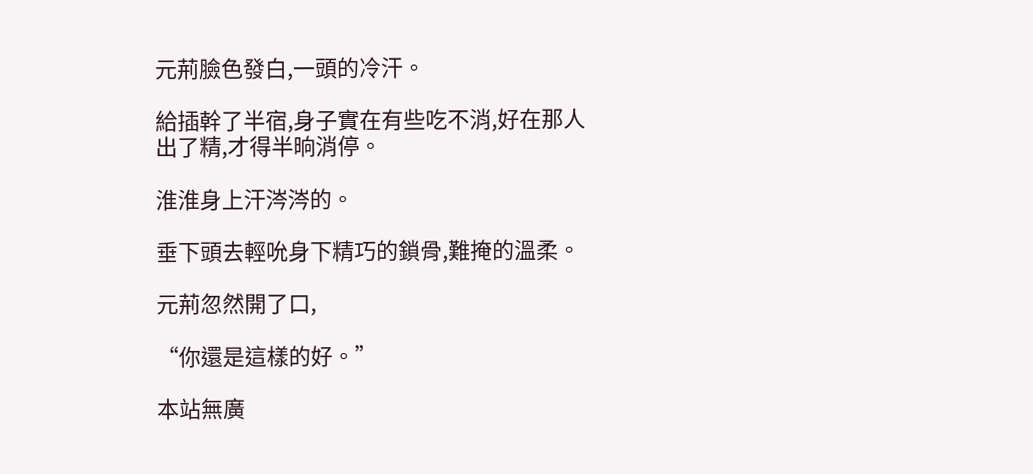元荊臉色發白,一頭的冷汗。

給插幹了半宿,身子實在有些吃不消,好在那人出了精,才得半晌消停。

淮淮身上汗涔涔的。

垂下頭去輕吮身下精巧的鎖骨,難掩的溫柔。

元荊忽然開了口,

“你還是這樣的好。”

本站無廣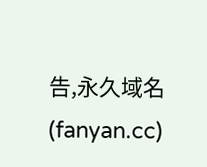告,永久域名(fanyan.cc)